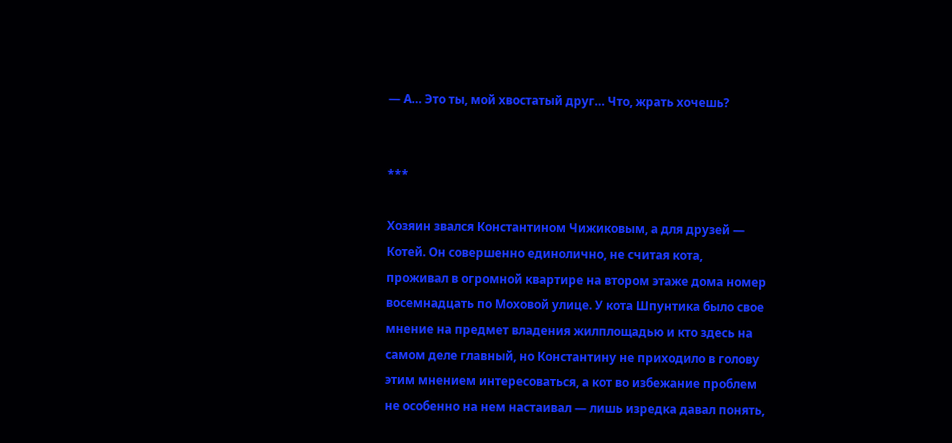— А… Это ты, мой хвостатый друг… Что, жрать хочешь?


***

Хозяин звался Константином Чижиковым, а для друзей — Котей. Он совершенно единолично, не считая кота, проживал в огромной квартире на втором этаже дома номер восемнадцать по Моховой улице. У кота Шпунтика было свое мнение на предмет владения жилплощадью и кто здесь на самом деле главный, но Константину не приходило в голову этим мнением интересоваться, а кот во избежание проблем не особенно на нем настаивал — лишь изредка давал понять,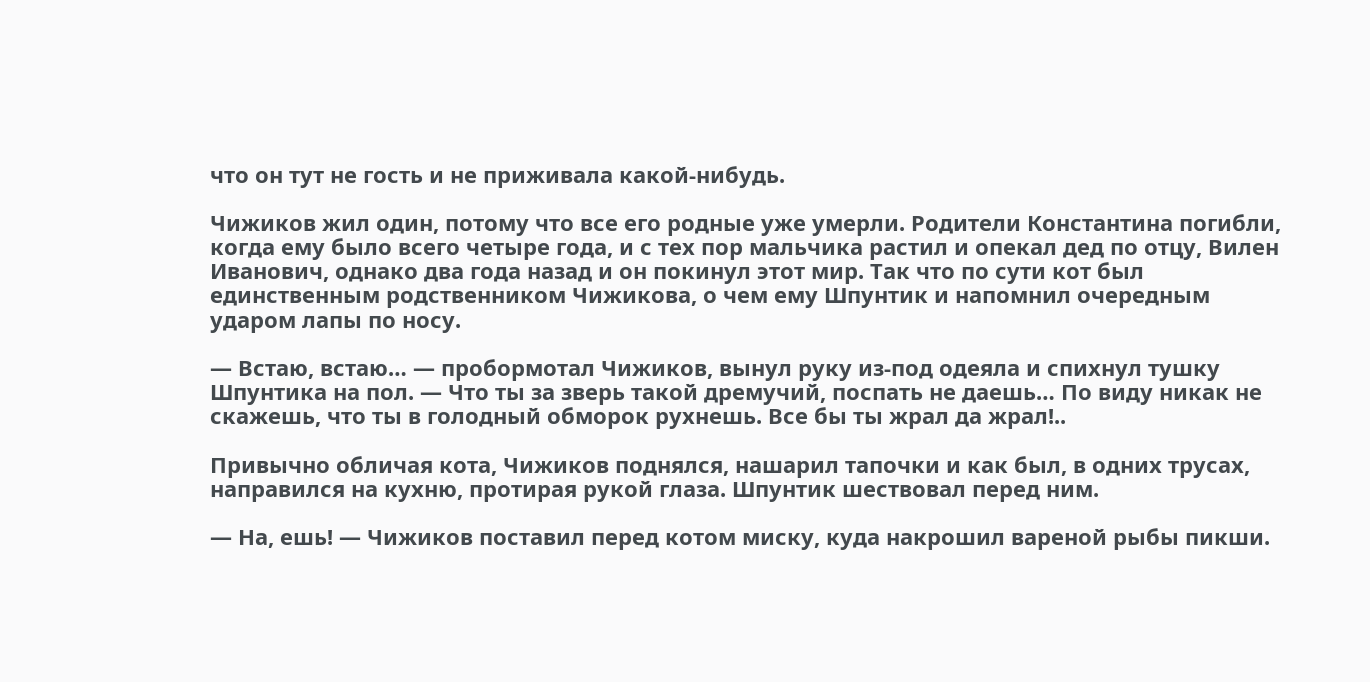что он тут не гость и не приживала какой-нибудь.

Чижиков жил один, потому что все его родные уже умерли. Родители Константина погибли, когда ему было всего четыре года, и с тех пор мальчика растил и опекал дед по отцу, Вилен Иванович, однако два года назад и он покинул этот мир. Так что по сути кот был единственным родственником Чижикова, о чем ему Шпунтик и напомнил очередным ударом лапы по носу.

— Встаю, встаю… — пробормотал Чижиков, вынул руку из-под одеяла и спихнул тушку Шпунтика на пол. — Что ты за зверь такой дремучий, поспать не даешь… По виду никак не скажешь, что ты в голодный обморок рухнешь. Все бы ты жрал да жрал!..

Привычно обличая кота, Чижиков поднялся, нашарил тапочки и как был, в одних трусах, направился на кухню, протирая рукой глаза. Шпунтик шествовал перед ним.

— На, ешь! — Чижиков поставил перед котом миску, куда накрошил вареной рыбы пикши.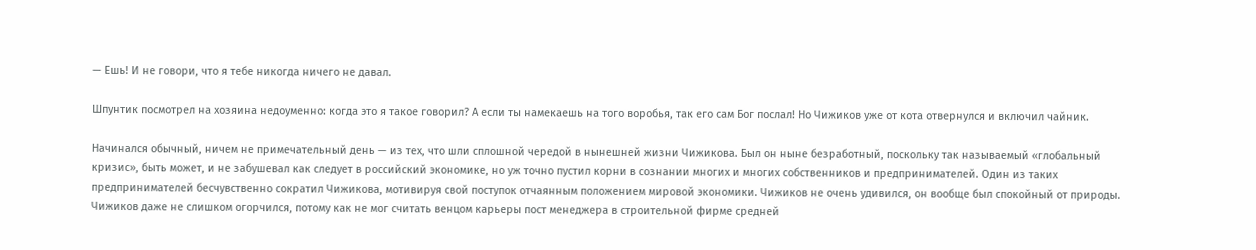— Ешь! И не говори, что я тебе никогда ничего не давал.

Шпунтик посмотрел на хозяина недоуменно: когда это я такое говорил? А если ты намекаешь на того воробья, так его сам Бог послал! Но Чижиков уже от кота отвернулся и включил чайник.

Начинался обычный, ничем не примечательный день — из тех, что шли сплошной чередой в нынешней жизни Чижикова. Был он ныне безработный, поскольку так называемый «глобальный кризис», быть может, и не забушевал как следует в российский экономике, но уж точно пустил корни в сознании многих и многих собственников и предпринимателей. Один из таких предпринимателей бесчувственно сократил Чижикова, мотивируя свой поступок отчаянным положением мировой экономики. Чижиков не очень удивился, он вообще был спокойный от природы. Чижиков даже не слишком огорчился, потому как не мог считать венцом карьеры пост менеджера в строительной фирме средней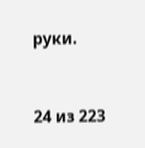руки.



24 из 223